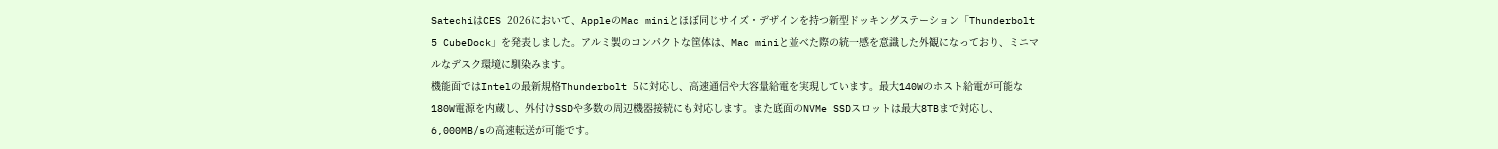SatechiはCES 2026において、AppleのMac miniとほぼ同じサイズ・デザインを持つ新型ドッキングステーション「Thunderbolt 5 CubeDock」を発表しました。アルミ製のコンパクトな筐体は、Mac miniと並べた際の統一感を意識した外観になっており、ミニマルなデスク環境に馴染みます。
機能面ではIntelの最新規格Thunderbolt 5に対応し、高速通信や大容量給電を実現しています。最大140Wのホスト給電が可能な180W電源を内蔵し、外付けSSDや多数の周辺機器接続にも対応します。また底面のNVMe SSDスロットは最大8TBまで対応し、6,000MB/sの高速転送が可能です。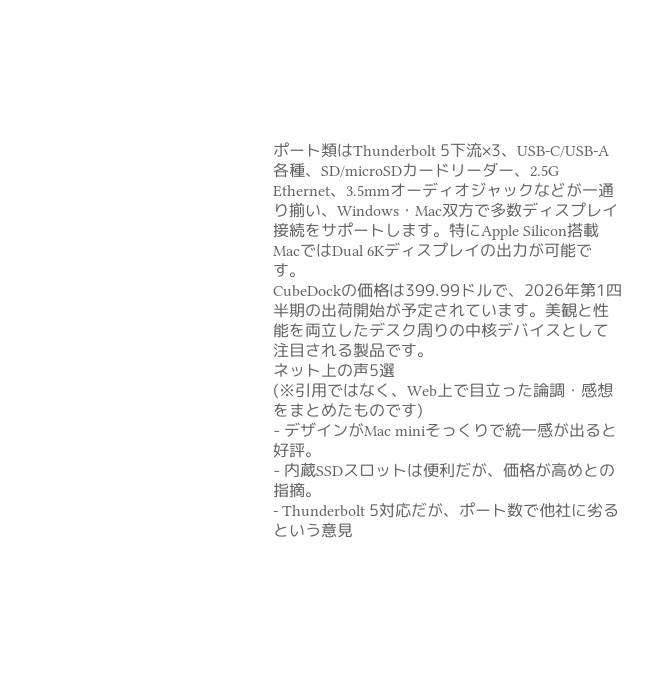ポート類はThunderbolt 5下流×3、USB-C/USB-A各種、SD/microSDカードリーダー、2.5G Ethernet、3.5mmオーディオジャックなどが一通り揃い、Windows・Mac双方で多数ディスプレイ接続をサポートします。特にApple Silicon搭載MacではDual 6Kディスプレイの出力が可能です。
CubeDockの価格は399.99ドルで、2026年第1四半期の出荷開始が予定されています。美観と性能を両立したデスク周りの中核デバイスとして注目される製品です。
ネット上の声5選
(※引用ではなく、Web上で目立った論調・感想をまとめたものです)
- デザインがMac miniそっくりで統一感が出ると好評。
- 内蔵SSDスロットは便利だが、価格が高めとの指摘。
- Thunderbolt 5対応だが、ポート数で他社に劣るという意見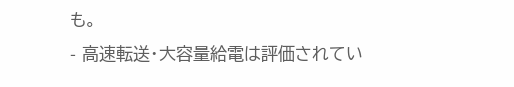も。
- 高速転送・大容量給電は評価されてい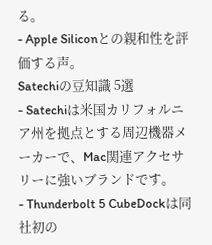る。
- Apple Siliconとの親和性を評価する声。
Satechiの豆知識 5選
- Satechiは米国カリフォルニア州を拠点とする周辺機器メーカーで、Mac関連アクセサリーに強いブランドです。
- Thunderbolt 5 CubeDockは同社初の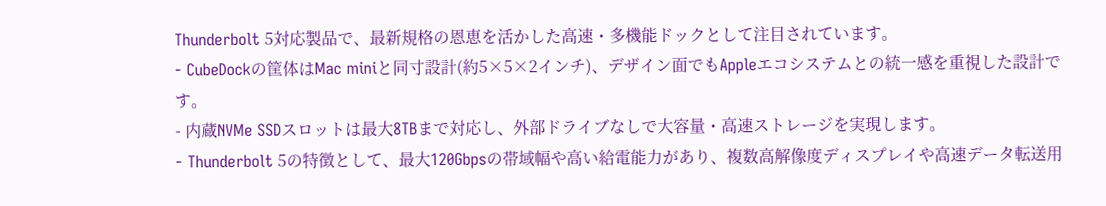Thunderbolt 5対応製品で、最新規格の恩恵を活かした高速・多機能ドックとして注目されています。
- CubeDockの筐体はMac miniと同寸設計(約5×5×2インチ)、デザイン面でもAppleエコシステムとの統一感を重視した設計です。
- 内蔵NVMe SSDスロットは最大8TBまで対応し、外部ドライブなしで大容量・高速ストレージを実現します。
- Thunderbolt 5の特徴として、最大120Gbpsの帯域幅や高い給電能力があり、複数高解像度ディスプレイや高速データ転送用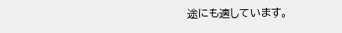途にも適しています。